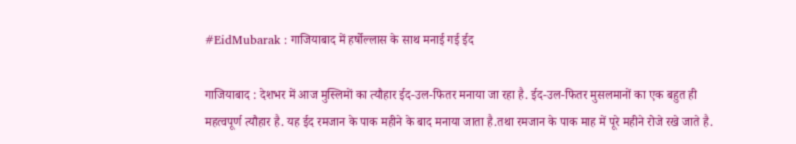#EidMubarak : गाजियाबाद में हर्षोल्लास के साथ मनाई गई ईद

गाजियाबाद : देशभर में आज मुस्लिमों का त्यौहार ईद-उल-फितर मनाया जा रहा है. ईद-उल-फितर मुसलमानों का एक बहुत ही महत्वपूर्ण त्यौहार है. यह ईद रमजान के पाक महीने के बाद मनाया जाता है.तथा रमजान के पाक माह में पूरे महीने रोजे रखे जाते है.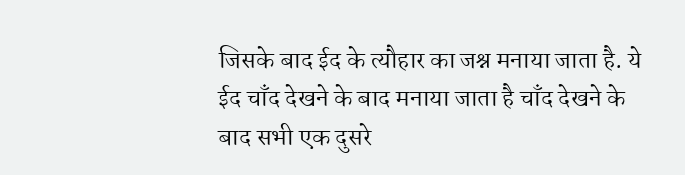जिसके बाद ईद के त्यौहार का जश्न मनाया जाता है. ये ईद चाँद देखने के बाद मनाया जाता है चाँद देखने के बाद सभी एक दुसरे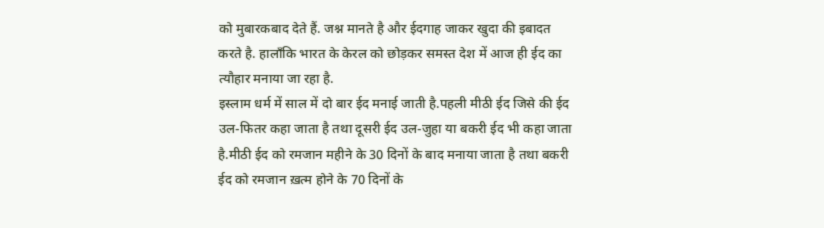को मुबारकबाद देते हैं. जश्न मानते है और ईदगाह जाकर खुदा की इबादत करते है. हालाँकि भारत के केरल को छोड़कर समस्त देश में आज ही ईद का त्यौहार मनाया जा रहा है.
इस्लाम धर्म में साल में दो बार ईद मनाई जाती है.पहली मीठी ईद जिसे की ईद उल-फितर कहा जाता है तथा दूसरी ईद उल-जुहा या बकरी ईद भी कहा जाता है.मीठी ईद को रमजान महीने के 30 दिनों के बाद मनाया जाता है तथा बकरी ईद को रमजान ख़त्म होने के 70 दिनों के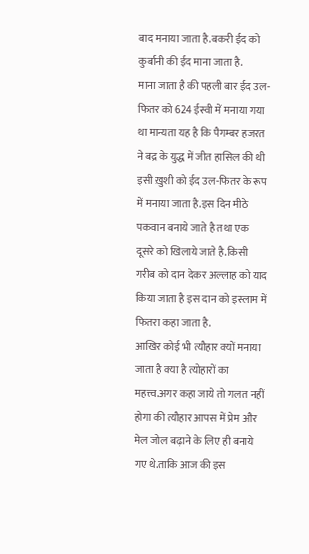बाद मनाया जाता है.बकरी ईद को कुर्बानी की ईद माना जाता है.
माना जाता है की पहली बार ईद उल-फितर को 624 ईस्वी में मनाया गया था मान्यता यह है कि पैगम्बर हजरत ने बद्र के युद्ध में जीत हासिल की थी इसी ख़ुशी को ईद उल-फितर के रूप में मनाया जाता है.इस दिन मीठे पकवान बनाये जाते है तथा एक दूसरे को खिलाये जाते है.किसी गरीब को दान देकर अल्लाह को याद किया जाता है इस दान को इस्लाम में फितरा कहा जाता है.
आखिर कोई भी त्यौहार क्यों मनाया जाता है क्या है त्योहारों का महत्त्व.अगर कहा जाये तो गलत नहीं होगा की त्यौहार आपस में प्रेम और मेल जोल बढ़ाने के लिए ही बनाये गए थे.ताकि आज की इस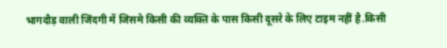भागदौड़ वाली जिंदगी में जिसमे किसी की व्यक्ति के पास किसी दूसरे के लिए टाइम नहीं है.किसी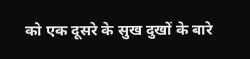को एक दूसरे के सुख दुखों के बारे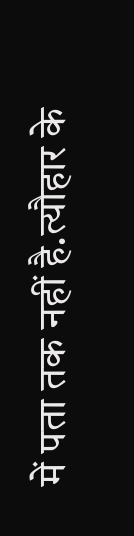में पता तक नहीं है.त्यौहार के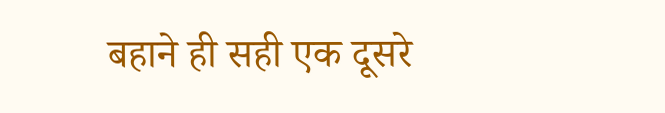बहाने ही सही एक दूसरे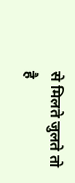से मिलते जुलते तो है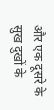और एक दूसरे के सुख दुखों के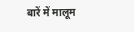बारें में मालूम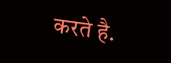करते है.